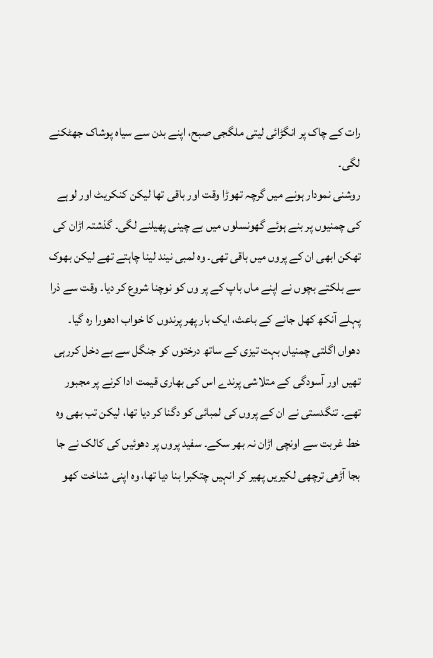رات کے چاک پر انگڑائی لیتی ملگجی صبح، اپنے بدن سے سیاہ پوشاک جھٹکنے لگی۔
روشنی نمودار ہونے میں گرچہ تھوڑا وقت اور باقی تھا لیکن کنکریٹ اور لوہے کی چمنیوں پر بنے ہوئے گھونسلوں میں بے چینی پھیلنے لگی۔ گذشتہ اڑان کی تھکن ابھی ان کے پروں میں باقی تھی۔ وہ لمبی نیند لینا چاہتے تھے لیکن بھوک سے بلکتے بچوں نے اپنے ماں باپ کے پر وں کو نوچنا شروع کر دیا۔ وقت سے ذرا پہلے آنکھ کھل جانے کے باعث، ایک بار پھر پرندوں کا خواب ادھورا رہ گیا۔ دھواں اگلتی چمنیاں بہت تیزی کے ساتھ درختوں کو جنگل سے بے دخل کررہی تھیں اور آسودگی کے متلاشی پرندے اس کی بھاری قیمت ادا کرنے پر مجبور تھے۔ تنگدستی نے ان کے پروں کی لمبائی کو دگنا کر دیا تھا، لیکن تب بھی وہ خط غربت سے اونچی اڑان نہ بھر سکے۔ سفید پروں پر دھوئیں کی کالک نے جا بجا آڑھی ترچھی لکیریں پھیر کر انہیں چتکبرا بنا دیا تھا، وہ اپنی شناخت کھو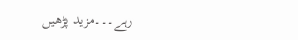رہے۔۔۔مزید پڑھیں